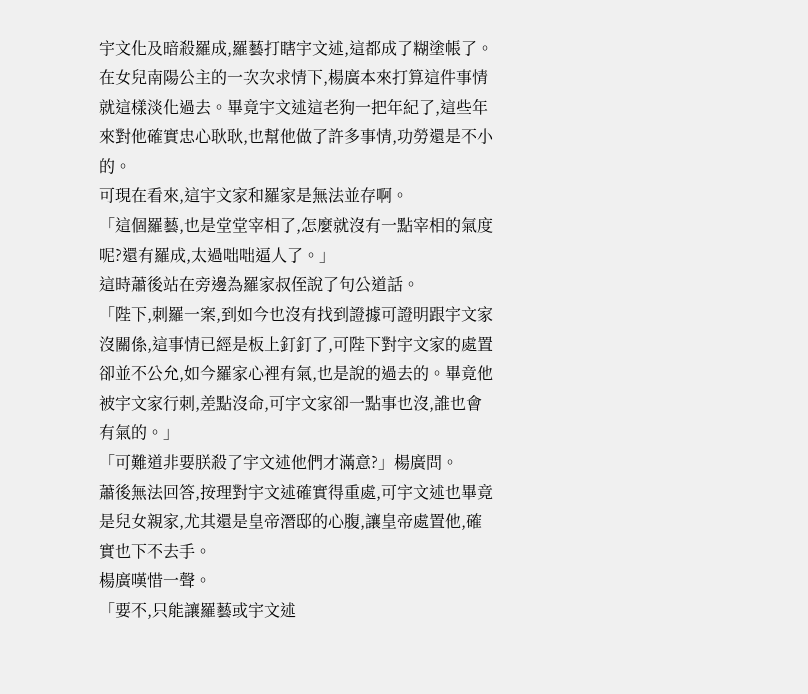宇文化及暗殺羅成,羅藝打瞎宇文述,這都成了糊塗帳了。
在女兒南陽公主的一次次求情下,楊廣本來打算這件事情就這樣淡化過去。畢竟宇文述這老狗一把年紀了,這些年來對他確實忠心耿耿,也幫他做了許多事情,功勞還是不小的。
可現在看來,這宇文家和羅家是無法並存啊。
「這個羅藝,也是堂堂宰相了,怎麼就沒有一點宰相的氣度呢?還有羅成,太過咄咄逼人了。」
這時蕭後站在旁邊為羅家叔侄說了句公道話。
「陛下,刺羅一案,到如今也沒有找到證據可證明跟宇文家沒關係,這事情已經是板上釘釘了,可陛下對宇文家的處置卻並不公允,如今羅家心裡有氣,也是說的過去的。畢竟他被宇文家行刺,差點沒命,可宇文家卻一點事也沒,誰也會有氣的。」
「可難道非要朕殺了宇文述他們才滿意?」楊廣問。
蕭後無法回答,按理對宇文述確實得重處,可宇文述也畢竟是兒女親家,尤其還是皇帝潛邸的心腹,讓皇帝處置他,確實也下不去手。
楊廣嘆惜一聲。
「要不,只能讓羅藝或宇文述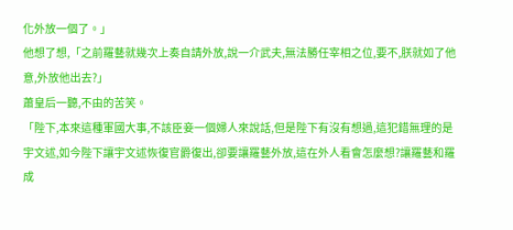化外放一個了。」
他想了想,「之前羅藝就幾次上奏自請外放,說一介武夫,無法勝任宰相之位,要不,朕就如了他意,外放他出去?」
蕭皇后一聽,不由的苦笑。
「陛下,本來這種軍國大事,不該臣妾一個婦人來說話,但是陛下有沒有想過,這犯錯無理的是宇文述,如今陛下讓宇文述恢復官爵復出,卻要讓羅藝外放,這在外人看會怎麼想?讓羅藝和羅成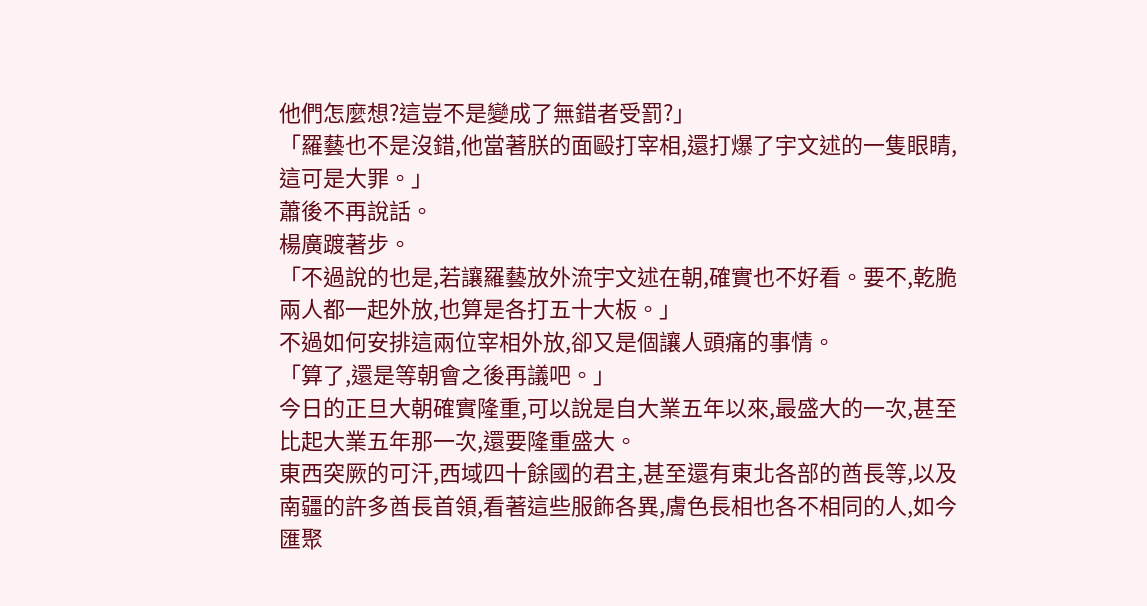他們怎麼想?這豈不是變成了無錯者受罰?」
「羅藝也不是沒錯,他當著朕的面毆打宰相,還打爆了宇文述的一隻眼睛,這可是大罪。」
蕭後不再說話。
楊廣踱著步。
「不過說的也是,若讓羅藝放外流宇文述在朝,確實也不好看。要不,乾脆兩人都一起外放,也算是各打五十大板。」
不過如何安排這兩位宰相外放,卻又是個讓人頭痛的事情。
「算了,還是等朝會之後再議吧。」
今日的正旦大朝確實隆重,可以說是自大業五年以來,最盛大的一次,甚至比起大業五年那一次,還要隆重盛大。
東西突厥的可汗,西域四十餘國的君主,甚至還有東北各部的酋長等,以及南疆的許多酋長首領,看著這些服飾各異,膚色長相也各不相同的人,如今匯聚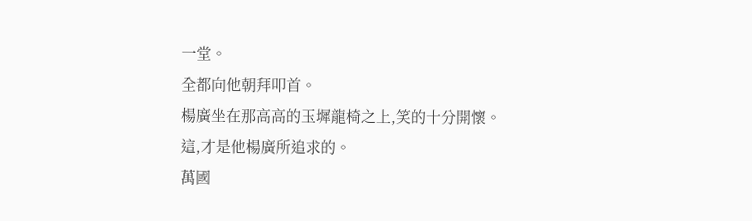一堂。
全都向他朝拜叩首。
楊廣坐在那高高的玉墀龍椅之上,笑的十分開懷。
這,才是他楊廣所追求的。
萬國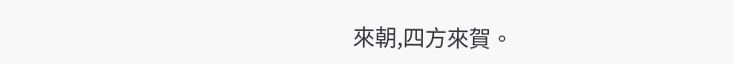來朝,四方來賀。